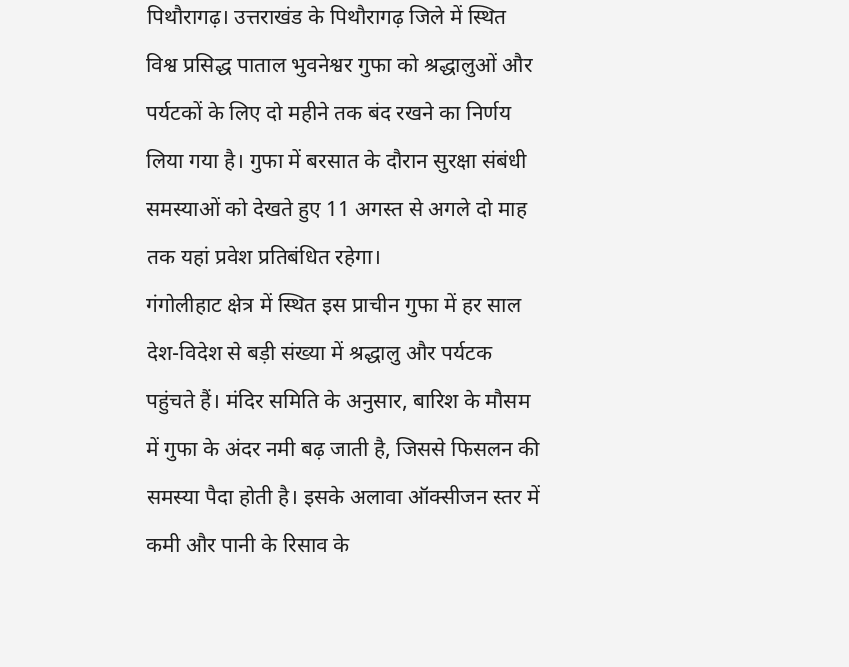पिथौरागढ़। उत्तराखंड के पिथौरागढ़ जिले में स्थित विश्व प्रसिद्ध पाताल भुवनेश्वर गुफा को श्रद्धालुओं और पर्यटकों के लिए दो महीने तक बंद रखने का निर्णय लिया गया है। गुफा में बरसात के दौरान सुरक्षा संबंधी समस्याओं को देखते हुए 11 अगस्त से अगले दो माह तक यहां प्रवेश प्रतिबंधित रहेगा।
गंगोलीहाट क्षेत्र में स्थित इस प्राचीन गुफा में हर साल देश-विदेश से बड़ी संख्या में श्रद्धालु और पर्यटक पहुंचते हैं। मंदिर समिति के अनुसार, बारिश के मौसम में गुफा के अंदर नमी बढ़ जाती है, जिससे फिसलन की समस्या पैदा होती है। इसके अलावा ऑक्सीजन स्तर में कमी और पानी के रिसाव के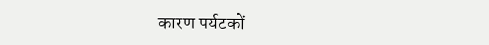कारण पर्यटकों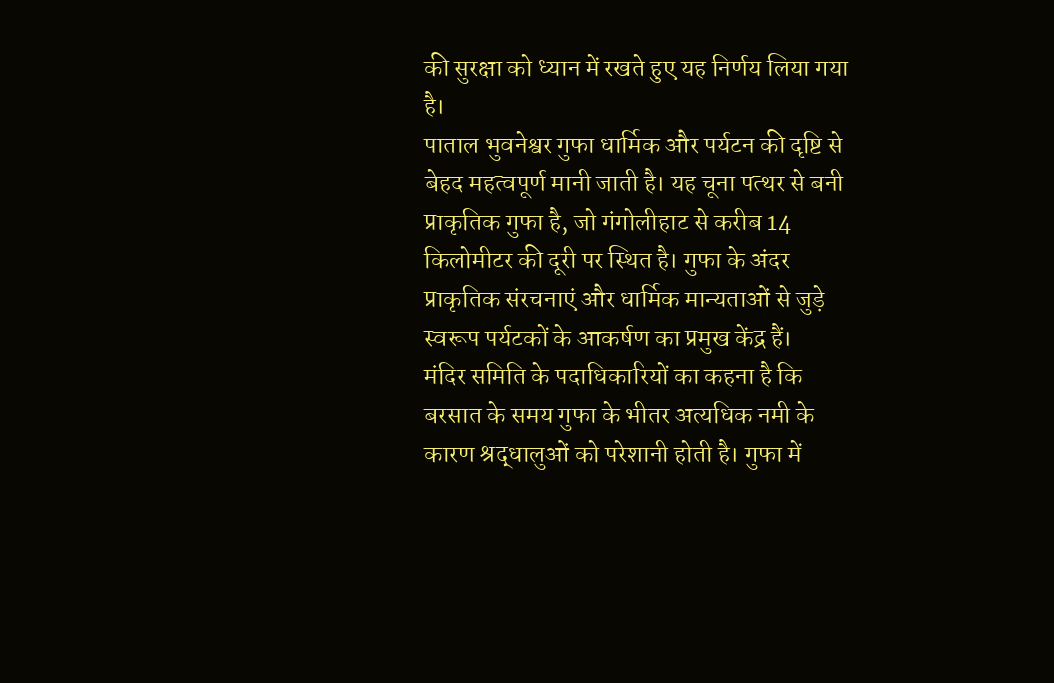की सुरक्षा को ध्यान में रखते हुए यह निर्णय लिया गया है।
पाताल भुवनेश्वर गुफा धार्मिक और पर्यटन की दृष्टि से बेहद महत्वपूर्ण मानी जाती है। यह चूना पत्थर से बनी प्राकृतिक गुफा है, जो गंगोलीहाट से करीब 14 किलोमीटर की दूरी पर स्थित है। गुफा के अंदर प्राकृतिक संरचनाएं और धार्मिक मान्यताओं से जुड़े स्वरूप पर्यटकों के आकर्षण का प्रमुख केंद्र हैं।
मंदिर समिति के पदाधिकारियों का कहना है कि बरसात के समय गुफा के भीतर अत्यधिक नमी के कारण श्रद्धालुओं को परेशानी होती है। गुफा में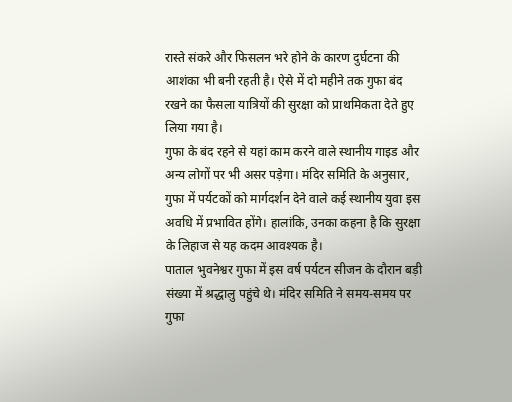रास्ते संकरे और फिसलन भरे होने के कारण दुर्घटना की आशंका भी बनी रहती है। ऐसे में दो महीने तक गुफा बंद रखने का फैसला यात्रियों की सुरक्षा को प्राथमिकता देते हुए लिया गया है।
गुफा के बंद रहने से यहां काम करने वाले स्थानीय गाइड और अन्य लोगों पर भी असर पड़ेगा। मंदिर समिति के अनुसार, गुफा में पर्यटकों को मार्गदर्शन देने वाले कई स्थानीय युवा इस अवधि में प्रभावित होंगे। हालांकि, उनका कहना है कि सुरक्षा के लिहाज से यह कदम आवश्यक है।
पाताल भुवनेश्वर गुफा में इस वर्ष पर्यटन सीजन के दौरान बड़ी संख्या में श्रद्धालु पहुंचे थे। मंदिर समिति ने समय-समय पर गुफा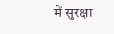में सुरक्षा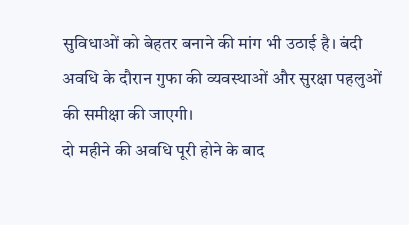सुविधाओं को बेहतर बनाने की मांग भी उठाई है। बंदी अवधि के दौरान गुफा की व्यवस्थाओं और सुरक्षा पहलुओं की समीक्षा की जाएगी।
दो महीने की अवधि पूरी होने के बाद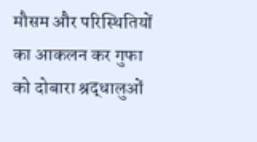मौसम और परिस्थितियों का आकलन कर गुफा को दोबारा श्रद्धालुओं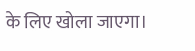के लिए खोला जाएगा।